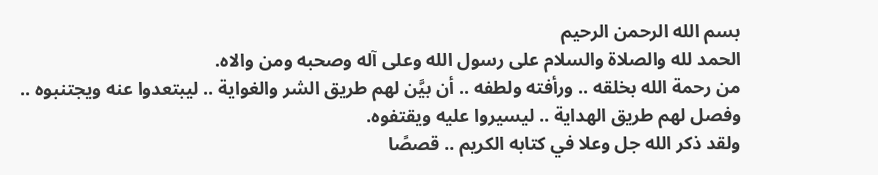بسم الله الرحمن الرحيم
الحمد لله والصلاة والسلام على رسول الله وعلى آله وصحبه ومن والاه.
من رحمة الله بخلقه .. ورأفته ولطفه .. أن بيَّن لهم طريق الشر والغواية .. ليبتعدوا عنه ويجتنبوه .. وفصل لهم طريق الهداية .. ليسيروا عليه ويقتفوه.
ولقد ذكر الله جل وعلا في كتابه الكريم .. قصصًا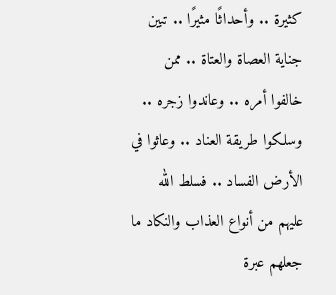كثيرة .. وأحداثًا مثيرًا .. تبين جناية العصاة والعتاة .. ممن خالفوا أمره .. وعاندوا زجره .. وسلكوا طريقة العناد .. وعاثوا في الأرض الفساد .. فسلط الله عليهم من أنواع العذاب والنكاد ما جعلهم عبرة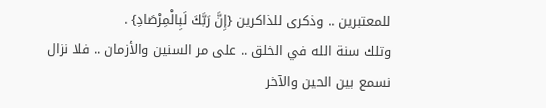للمعتبرين .. وذكرى للذاكرين {إِنَّ رَبَّكَ لَبِالْمِرْصَادِ} .
وتلك سنة الله في الخلق .. على مر السنين والأزمان .. فلا نزال نسمع بين الحين والآخر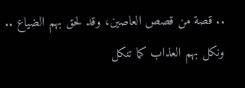.. قصة من قصص العاصين، وقد لحق بهم الضياع .. ونكل بهم العذاب كما تنكل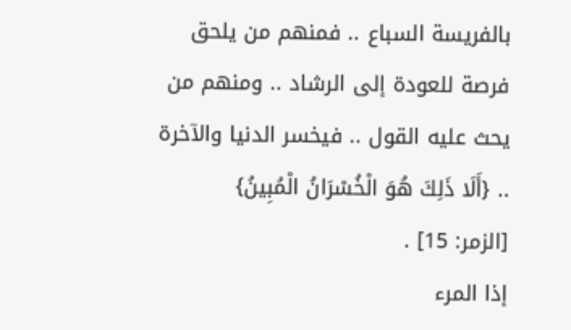بالفريسة السباع .. فمنهم من يلحق فرصة للعودة إلى الرشاد .. ومنهم من يحث عليه القول .. فيخسر الدنيا والآخرة .. {أَلَا ذَلِكَ هُوَ الْخُسْرَانُ الْمُبِينُ}
[الزمر: 15] .
إذا المرء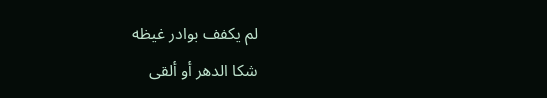لم يكفف بوادر غيظه
شكا الدهر أو ألقى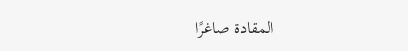المقادة صاغرًا